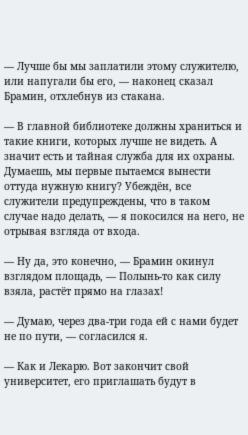— Лучше бы мы заплатили этому служителю, или напугали бы его, — наконец сказал Брамин, отхлебнув из стакана.

— В главной библиотеке должны храниться и такие книги, которых лучше не видеть. А значит есть и тайная служба для их охраны. Думаешь, мы первые пытаемся вынести оттуда нужную книгу? Убеждён, все служители предупреждены, что в таком случае надо делать, — я покосился на него, не отрывая взгляда от входа.

— Ну да, это конечно, — Брамин окинул взглядом площадь, — Полынь-то как силу взяла, растёт прямо на глазах!

— Думаю, через два-три года ей с нами будет не по пути, — согласился я.

— Как и Лекарю. Вот закончит свой университет, его приглашать будут в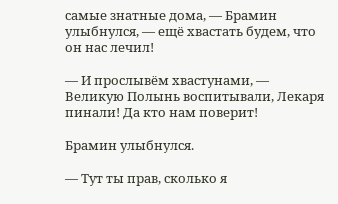самые знатные дома, — Брамин улыбнулся, — ещё хвастать будем, что он нас лечил!

— И прослывём хвастунами, — Великую Полынь воспитывали, Лекаря пинали! Да кто нам поверит!

Брамин улыбнулся.

— Тут ты прав, сколько я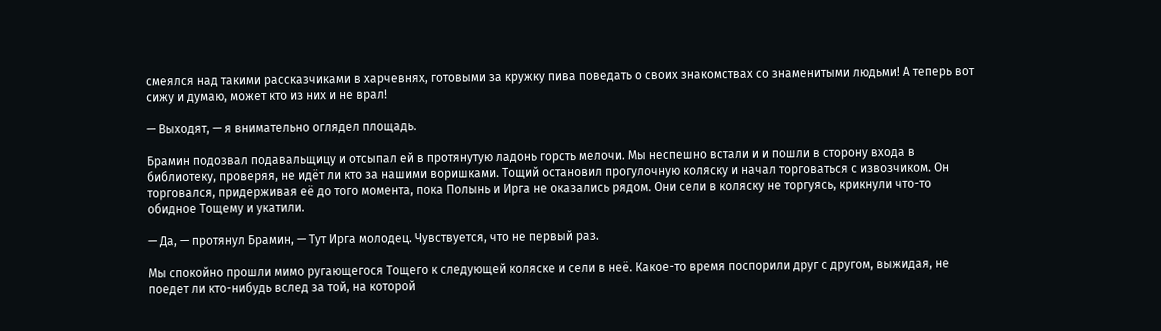смеялся над такими рассказчиками в харчевнях, готовыми за кружку пива поведать о своих знакомствах со знаменитыми людьми! А теперь вот сижу и думаю, может кто из них и не врал!

— Выходят, — я внимательно оглядел площадь.

Брамин подозвал подавальщицу и отсыпал ей в протянутую ладонь горсть мелочи. Мы неспешно встали и и пошли в сторону входа в библиотеку, проверяя, не идёт ли кто за нашими воришками. Тощий остановил прогулочную коляску и начал торговаться с извозчиком. Он торговался, придерживая её до того момента, пока Полынь и Ирга не оказались рядом. Они сели в коляску не торгуясь, крикнули что-то обидное Тощему и укатили.

— Да, — протянул Брамин, — Тут Ирга молодец. Чувствуется, что не первый раз.

Мы спокойно прошли мимо ругающегося Тощего к следующей коляске и сели в неё. Какое-то время поспорили друг с другом, выжидая, не поедет ли кто-нибудь вслед за той, на которой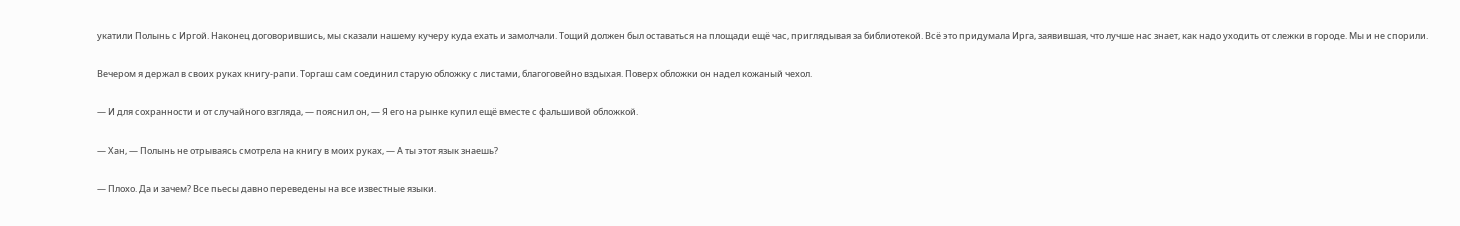укатили Полынь с Иргой. Наконец договорившись, мы сказали нашему кучеру куда ехать и замолчали. Тощий должен был оставаться на площади ещё час, приглядывая за библиотекой. Всё это придумала Ирга, заявившая, что лучше нас знает, как надо уходить от слежки в городе. Мы и не спорили.

Вечером я держал в своих руках книгу-рапи. Торгаш сам соединил старую обложку с листами, благоговейно вздыхая. Поверх обложки он надел кожаный чехол.

— И для сохранности и от случайного взгляда, — пояснил он, — Я его на рынке купил ещё вместе с фальшивой обложкой.

— Хан, — Полынь не отрываясь смотрела на книгу в моих руках, — А ты этот язык знаешь?

— Плохо. Да и зачем? Все пьесы давно переведены на все известные языки.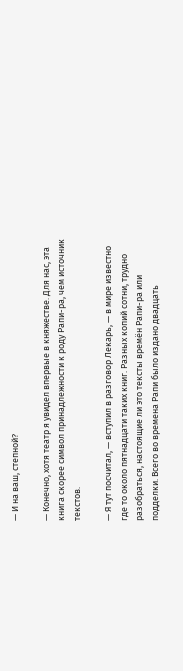— И на ваш, степной?

— Конечно, хотя театр я увидел впервые в княжестве. Для нас, эта книга скорее символ принадлежности к роду Рапи-ра, чем источник текстов.

— Я тут посчитал, — вступил в разговор Лекарь, — в мире известно где то около пятнадцати таких книг. Разных копий сотни, трудно разобраться, настоящие ли это тексты времён Рапи-ра или подделки. Всего во времена Рапи было издано двадцать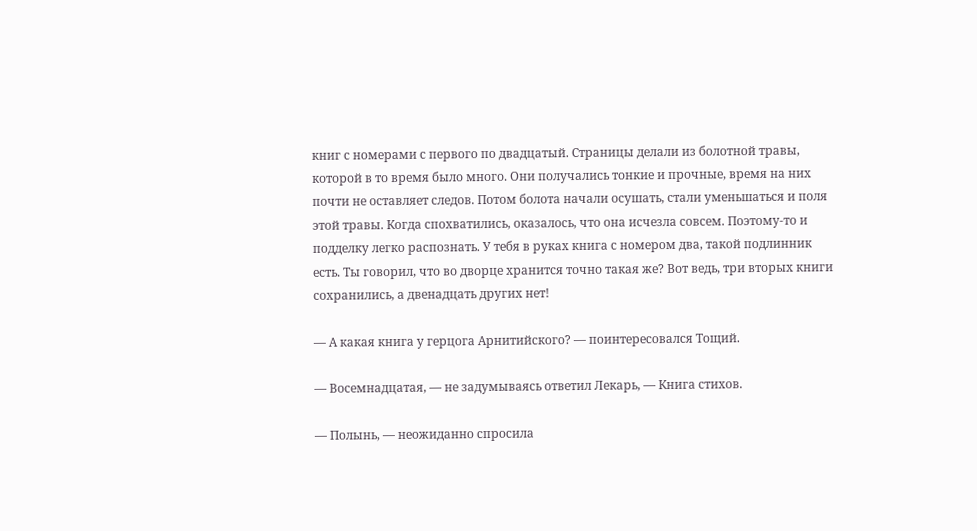книг с номерами с первого по двадцатый. Страницы делали из болотной травы, которой в то время было много. Они получались тонкие и прочные, время на них почти не оставляет следов. Потом болота начали осушать, стали уменьшаться и поля этой травы. Когда спохватились, оказалось, что она исчезла совсем. Поэтому-то и подделку легко распознать. У тебя в руках книга с номером два, такой подлинник есть. Ты говорил, что во дворце хранится точно такая же? Вот ведь, три вторых книги сохранились, а двенадцать других нет!

— А какая книга у герцога Арнитийского? — поинтересовался Тощий.

— Восемнадцатая, — не задумываясь ответил Лекарь, — Книга стихов.

— Полынь, — неожиданно спросила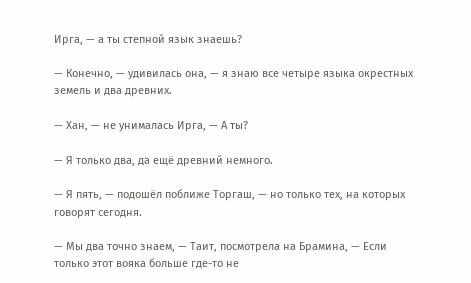Ирга, — а ты степной язык знаешь?

— Конечно, — удивилась она, — я знаю все четыре языка окрестных земель и два древних.

— Хан, — не унималась Ирга, — А ты?

— Я только два, да ещё древний немного.

— Я пять, — подошёл поближе Торгаш, — но только тех, на которых говорят сегодня.

— Мы два точно знаем, — Таит, посмотрела на Брамина, — Если только этот вояка больше где-то не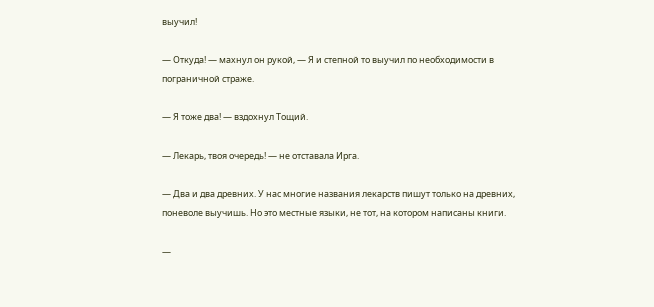выучил!

— Откуда! — махнул он рукой, — Я и степной то выучил по необходимости в пограничной страже.

— Я тоже два! — вздохнул Тощий.

— Лекарь, твоя очередь! — не отставала Ирга.

— Два и два древних. У нас многие названия лекарств пишут только на древних, поневоле выучишь. Но это местные языки, не тот, на котором написаны книги.

—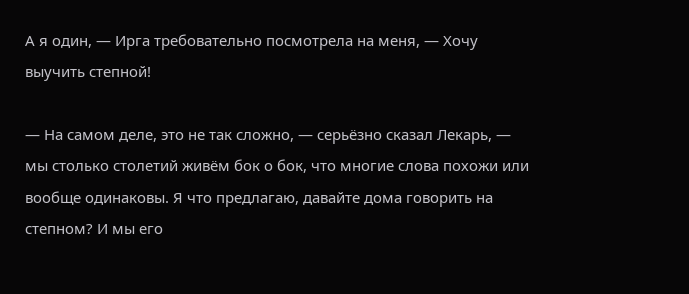А я один, — Ирга требовательно посмотрела на меня, — Хочу выучить степной!

— На самом деле, это не так сложно, — серьёзно сказал Лекарь, — мы столько столетий живём бок о бок, что многие слова похожи или вообще одинаковы. Я что предлагаю, давайте дома говорить на степном? И мы его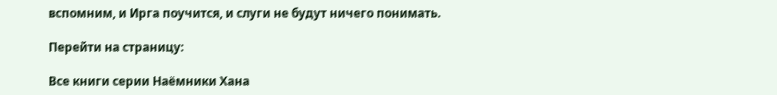вспомним, и Ирга поучится, и слуги не будут ничего понимать.

Перейти на страницу:

Все книги серии Наёмники Хана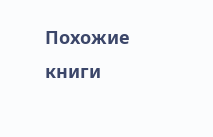Похожие книги